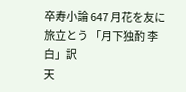卒寿小論 647 月花を友に旅立とう 「月下独酌 李白」訳
天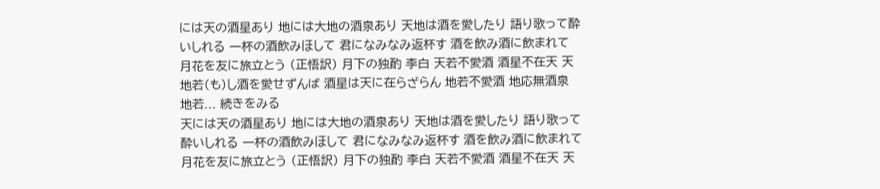には天の酒星あり 地には大地の酒泉あり 天地は酒を愛したり 語り歌って酔いしれる 一杯の酒飲みほして 君になみなみ返杯す 酒を飲み酒に飲まれて 月花を友に旅立とう (正悟訳) 月下の独酌 李白 天若不愛酒 酒星不在天 天地若(も)し酒を愛せずんば 酒星は天に在らざらん 地若不愛酒 地応無酒泉 地若... 続きをみる
天には天の酒星あり 地には大地の酒泉あり 天地は酒を愛したり 語り歌って酔いしれる 一杯の酒飲みほして 君になみなみ返杯す 酒を飲み酒に飲まれて 月花を友に旅立とう (正悟訳) 月下の独酌 李白 天若不愛酒 酒星不在天 天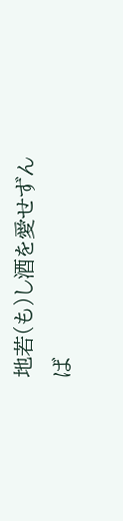地若(も)し酒を愛せずんば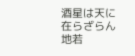酒星は天に在らざらん 地若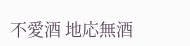不愛酒 地応無酒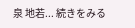泉 地若... 続きをみる